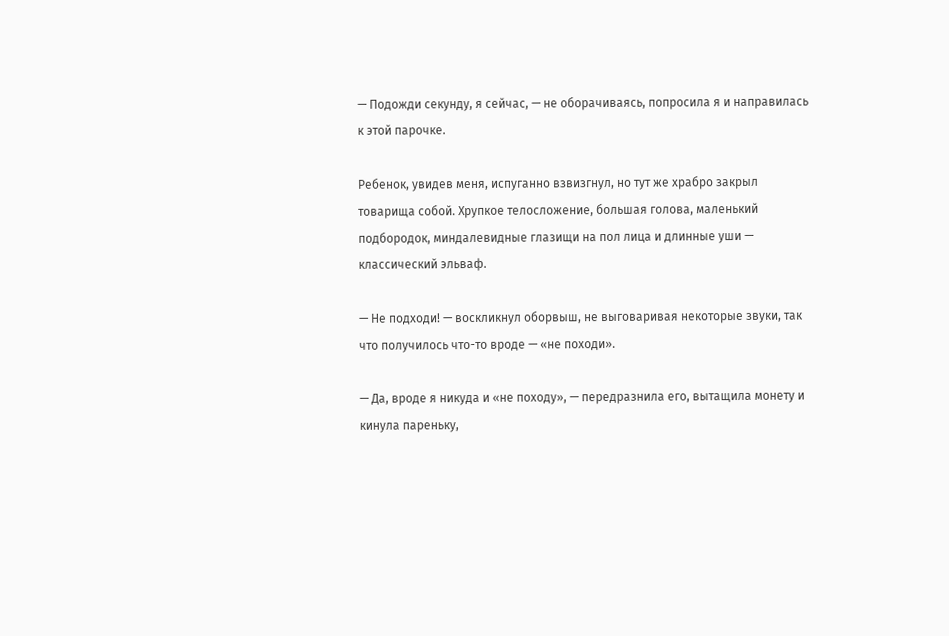— Подожди секунду, я сейчас, — не оборачиваясь, попросила я и направилась к этой парочке.

Ребенок, увидев меня, испуганно взвизгнул, но тут же храбро закрыл товарища собой. Хрупкое телосложение, большая голова, маленький подбородок, миндалевидные глазищи на пол лица и длинные уши — классический эльваф.

— Не подходи! — воскликнул оборвыш, не выговаривая некоторые звуки, так что получилось что-то вроде — «не походи».

— Да, вроде я никуда и «не походу», — передразнила его, вытащила монету и кинула пареньку,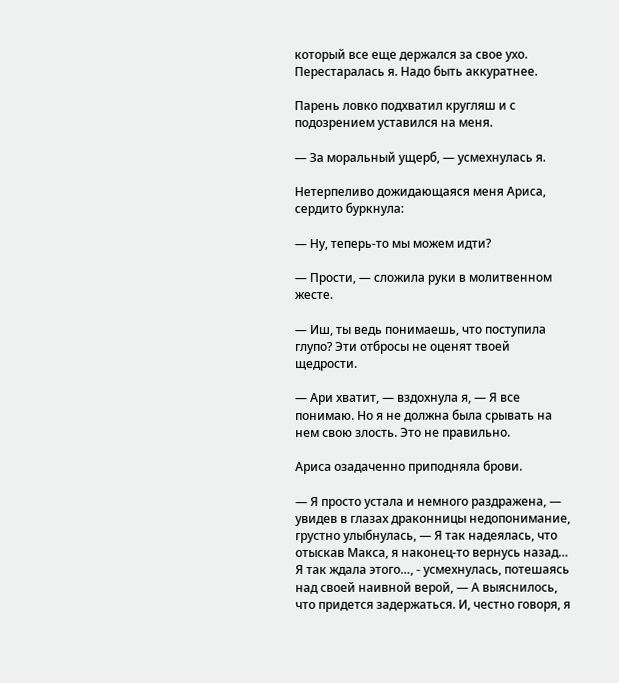который все еще держался за свое ухо. Перестаралась я. Надо быть аккуратнее.

Парень ловко подхватил кругляш и с подозрением уставился на меня.

— За моральный ущерб, — усмехнулась я.

Нетерпеливо дожидающаяся меня Ариса, сердито буркнула:

— Ну, теперь-то мы можем идти?

— Прости, — сложила руки в молитвенном жесте.

— Иш, ты ведь понимаешь, что поступила глупо? Эти отбросы не оценят твоей щедрости.

— Ари хватит, — вздохнула я, — Я все понимаю. Но я не должна была срывать на нем свою злость. Это не правильно.

Ариса озадаченно приподняла брови.

— Я просто устала и немного раздражена, — увидев в глазах драконницы недопонимание, грустно улыбнулась, — Я так надеялась, что отыскав Макса, я наконец-то вернусь назад… Я так ждала этого…, - усмехнулась, потешаясь над своей наивной верой, — А выяснилось, что придется задержаться. И, честно говоря, я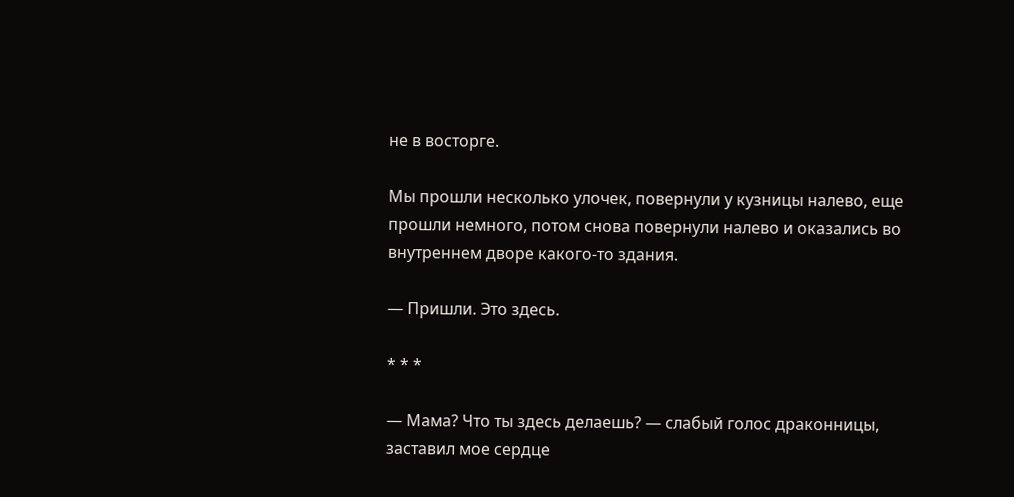не в восторге.

Мы прошли несколько улочек, повернули у кузницы налево, еще прошли немного, потом снова повернули налево и оказались во внутреннем дворе какого-то здания.

— Пришли. Это здесь.

* * *

— Мама? Что ты здесь делаешь? — слабый голос драконницы, заставил мое сердце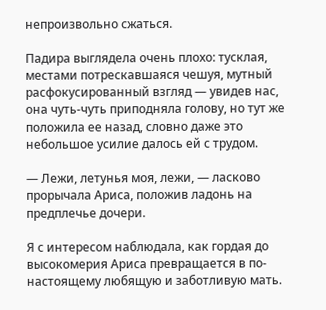непроизвольно сжаться.

Падира выглядела очень плохо: тусклая, местами потрескавшаяся чешуя, мутный расфокусированный взгляд — увидев нас, она чуть-чуть приподняла голову, но тут же положила ее назад, словно даже это небольшое усилие далось ей с трудом.

— Лежи, летунья моя, лежи, — ласково прорычала Ариса, положив ладонь на предплечье дочери.

Я с интересом наблюдала, как гордая до высокомерия Ариса превращается в по-настоящему любящую и заботливую мать.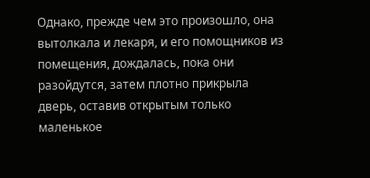Однако, прежде чем это произошло, она вытолкала и лекаря, и его помощников из помещения, дождалась, пока они разойдутся, затем плотно прикрыла дверь, оставив открытым только маленькое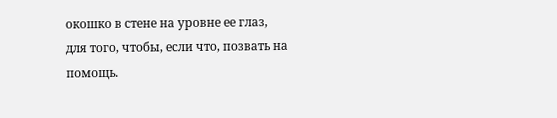окошко в стене на уровне ее глаз, для того, чтобы, если что, позвать на помощь.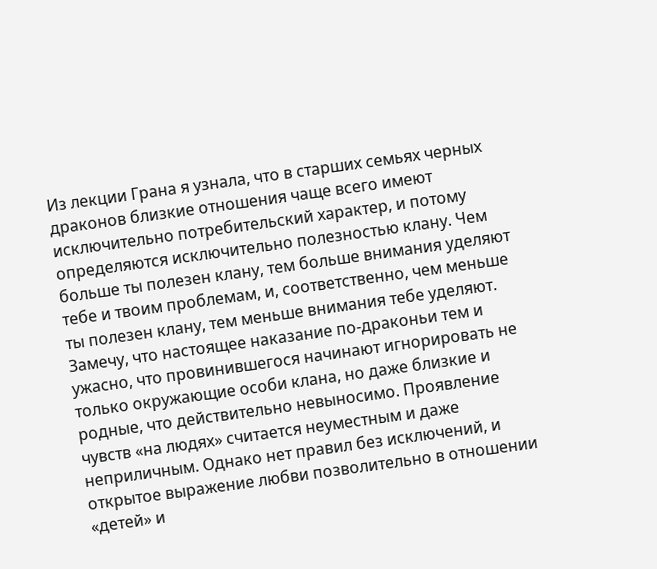Из лекции Грана я узнала, что в старших семьях черных драконов близкие отношения чаще всего имеют исключительно потребительский характер, и потому определяются исключительно полезностью клану. Чем больше ты полезен клану, тем больше внимания уделяют тебе и твоим проблемам, и, соответственно, чем меньше ты полезен клану, тем меньше внимания тебе уделяют. Замечу, что настоящее наказание по-драконьи тем и ужасно, что провинившегося начинают игнорировать не только окружающие особи клана, но даже близкие и родные, что действительно невыносимо. Проявление чувств «на людях» считается неуместным и даже неприличным. Однако нет правил без исключений, и открытое выражение любви позволительно в отношении «детей» и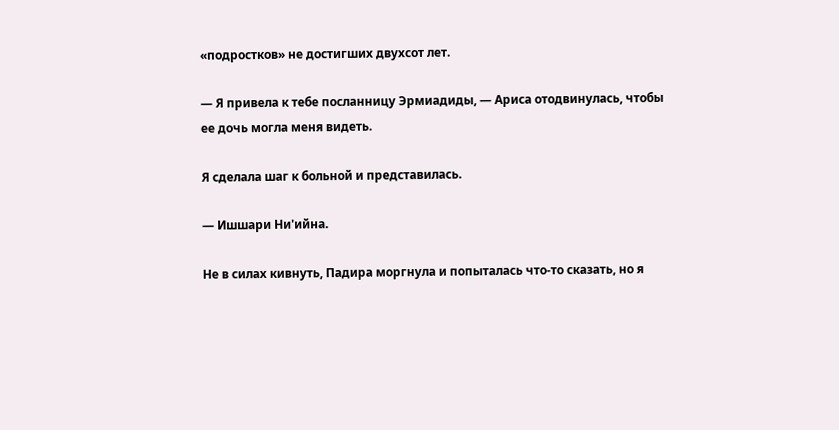«подростков» не достигших двухсот лет.

— Я привела к тебе посланницу Эрмиадиды, — Ариса отодвинулась, чтобы ее дочь могла меня видеть.

Я сделала шаг к больной и представилась.

— Ишшари Ни'ийна.

Не в силах кивнуть, Падира моргнула и попыталась что-то сказать, но я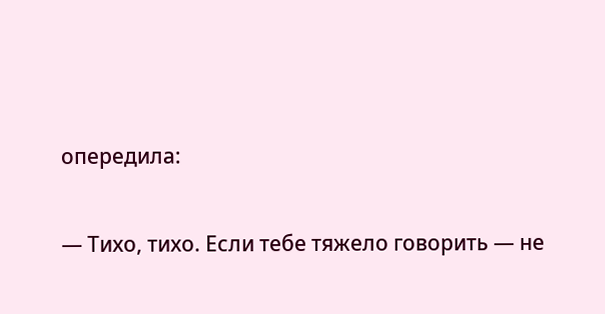опередила:

— Тихо, тихо. Если тебе тяжело говорить — не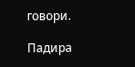говори.

Падира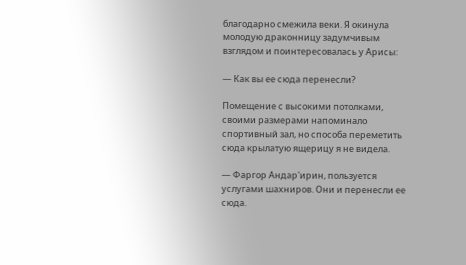благодарно смежила веки. Я окинула молодую драконницу задумчивым взглядом и поинтересовалась у Арисы:

— Как вы ее сюда перенесли?

Помещение с высокими потолками, своими размерами напоминало спортивный зал, но способа переметить сюда крылатую ящерицу я не видела.

— Фаргор Андар'ирин, пользуется услугами шахниров. Они и перенесли ее сюда.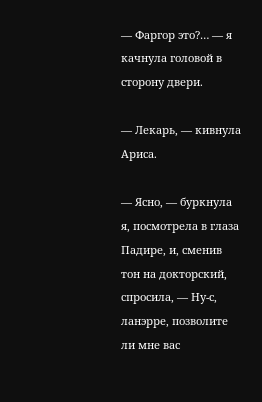— Фаргор это?… — я качнула головой в сторону двери.

— Лекарь, — кивнула Ариса.

— Ясно, — буркнула я, посмотрела в глаза Падире, и, сменив тон на докторский, спросила, — Ну-с, ланэрре, позволите ли мне вас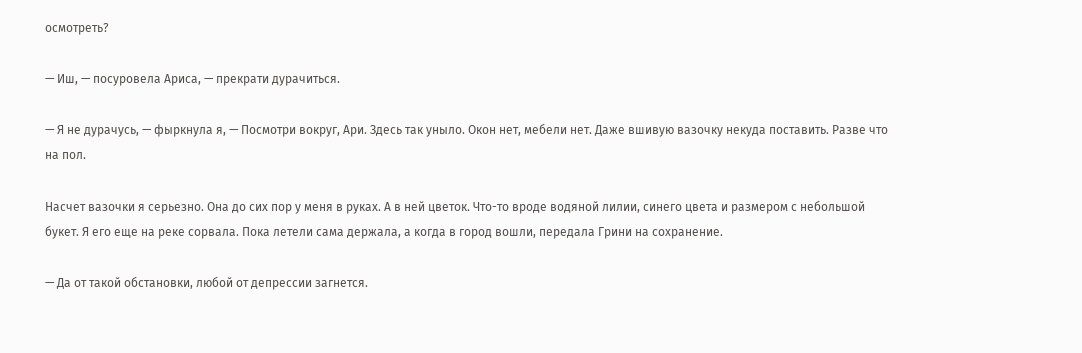осмотреть?

— Иш, — посуровела Ариса, — прекрати дурачиться.

— Я не дурачусь, — фыркнула я, — Посмотри вокруг, Ари. Здесь так уныло. Окон нет, мебели нет. Даже вшивую вазочку некуда поставить. Разве что на пол.

Насчет вазочки я серьезно. Она до сих пор у меня в руках. А в ней цветок. Что-то вроде водяной лилии, синего цвета и размером с небольшой букет. Я его еще на реке сорвала. Пока летели сама держала, а когда в город вошли, передала Грини на сохранение.

— Да от такой обстановки, любой от депрессии загнется.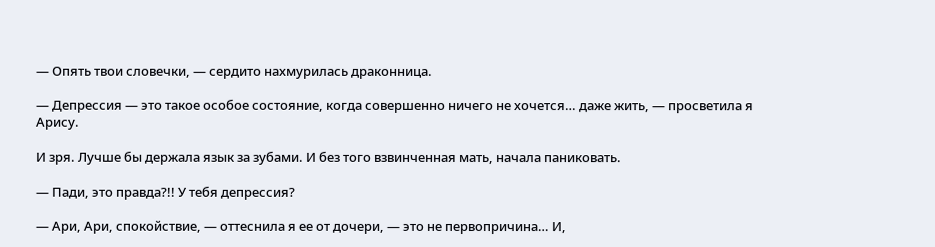— Опять твои словечки, — сердито нахмурилась драконница.

— Депрессия — это такое особое состояние, когда совершенно ничего не хочется… даже жить, — просветила я Арису.

И зря. Лучше бы держала язык за зубами. И без того взвинченная мать, начала паниковать.

— Пади, это правда?!! У тебя депрессия?

— Ари, Ари, спокойствие, — оттеснила я ее от дочери, — это не первопричина… И,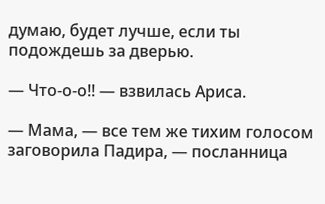думаю, будет лучше, если ты подождешь за дверью.

— Что-о-о!! — взвилась Ариса.

— Мама, — все тем же тихим голосом заговорила Падира, — посланница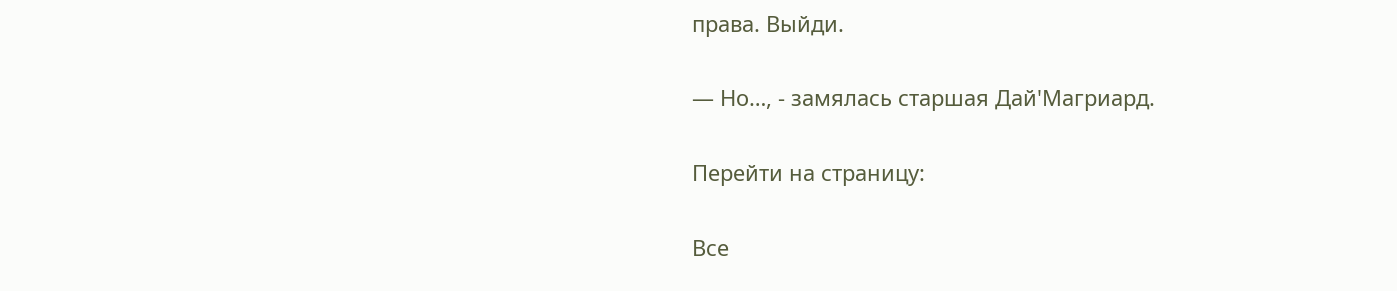права. Выйди.

— Но…, - замялась старшая Дай'Магриард.

Перейти на страницу:

Все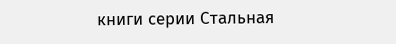книги серии Стальная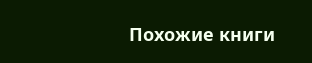Похожие книги